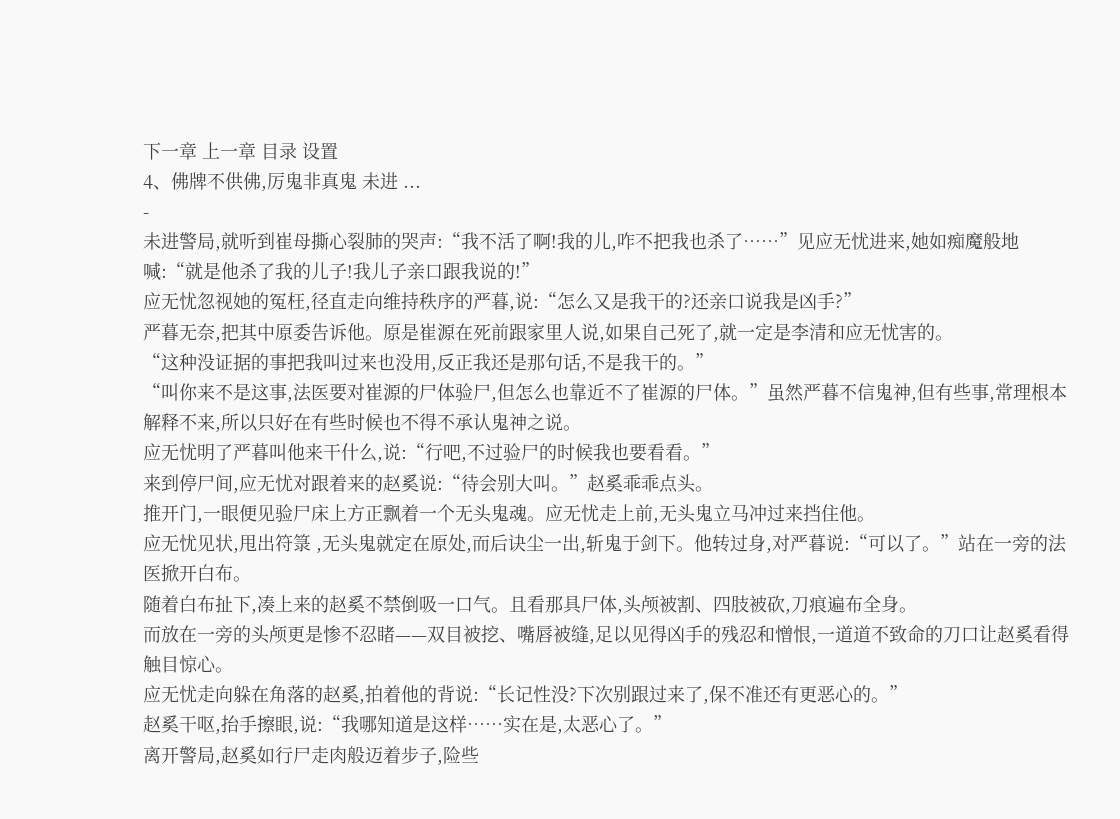下一章 上一章 目录 设置
4、佛牌不供佛,厉鬼非真鬼 未进 ...
-
未进警局,就听到崔母撕心裂肺的哭声:“我不活了啊!我的儿,咋不把我也杀了……”见应无忧进来,她如痴魔般地喊:“就是他杀了我的儿子!我儿子亲口跟我说的!”
应无忧忽视她的冤枉,径直走向维持秩序的严暮,说:“怎么又是我干的?还亲口说我是凶手?”
严暮无奈,把其中原委告诉他。原是崔源在死前跟家里人说,如果自己死了,就一定是李清和应无忧害的。
“这种没证据的事把我叫过来也没用,反正我还是那句话,不是我干的。”
“叫你来不是这事,法医要对崔源的尸体验尸,但怎么也靠近不了崔源的尸体。”虽然严暮不信鬼神,但有些事,常理根本解释不来,所以只好在有些时候也不得不承认鬼神之说。
应无忧明了严暮叫他来干什么,说:“行吧,不过验尸的时候我也要看看。”
来到停尸间,应无忧对跟着来的赵奚说:“待会别大叫。”赵奚乖乖点头。
推开门,一眼便见验尸床上方正飘着一个无头鬼魂。应无忧走上前,无头鬼立马冲过来挡住他。
应无忧见状,甩出符箓 ,无头鬼就定在原处,而后诀尘一出,斩鬼于剑下。他转过身,对严暮说:“可以了。”站在一旁的法医掀开白布。
随着白布扯下,凑上来的赵奚不禁倒吸一口气。且看那具尸体,头颅被割、四肢被砍,刀痕遍布全身。
而放在一旁的头颅更是惨不忍睹——双目被挖、嘴唇被缝,足以见得凶手的残忍和憎恨,一道道不致命的刀口让赵奚看得触目惊心。
应无忧走向躲在角落的赵奚,拍着他的背说:“长记性没?下次别跟过来了,保不准还有更恶心的。”
赵奚干呕,抬手擦眼,说:“我哪知道是这样……实在是,太恶心了。”
离开警局,赵奚如行尸走肉般迈着步子,险些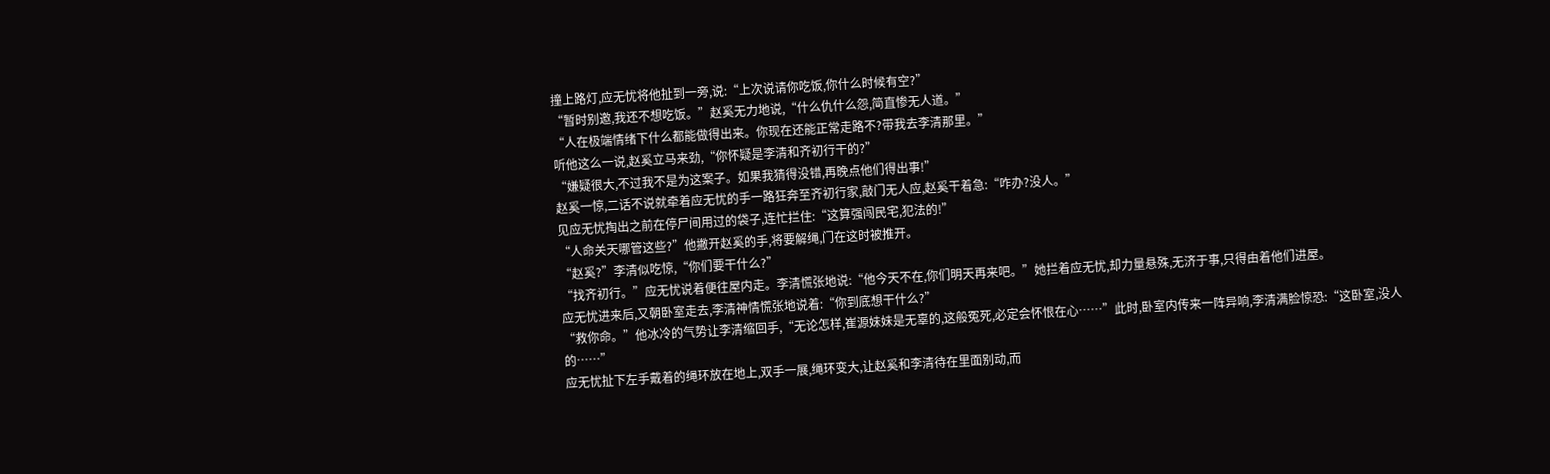撞上路灯,应无忧将他扯到一旁,说:“上次说请你吃饭,你什么时候有空?”
“暂时别邀,我还不想吃饭。”赵奚无力地说,“什么仇什么怨,简直惨无人道。”
“人在极端情绪下什么都能做得出来。你现在还能正常走路不?带我去李清那里。”
听他这么一说,赵奚立马来劲,“你怀疑是李清和齐初行干的?”
“嫌疑很大,不过我不是为这案子。如果我猜得没错,再晚点他们得出事!”
赵奚一惊,二话不说就牵着应无忧的手一路狂奔至齐初行家,敲门无人应,赵奚干着急:“咋办?没人。”
见应无忧掏出之前在停尸间用过的袋子,连忙拦住:“这算强闯民宅,犯法的!”
“人命关天哪管这些?”他撇开赵奚的手,将要解绳,门在这时被推开。
“赵奚?”李清似吃惊,“你们要干什么?”
“找齐初行。”应无忧说着便往屋内走。李清慌张地说:“他今天不在,你们明天再来吧。”她拦着应无忧,却力量悬殊,无济于事,只得由着他们进屋。
应无忧进来后,又朝卧室走去,李清神情慌张地说着:“你到底想干什么?”
“救你命。”他冰冷的气势让李清缩回手,“无论怎样,崔源妹妹是无辜的,这般冤死,必定会怀恨在心……”此时,卧室内传来一阵异响,李清满脸惊恐:“这卧室,没人的……”
应无忧扯下左手戴着的绳环放在地上,双手一展,绳环变大,让赵奚和李清待在里面别动,而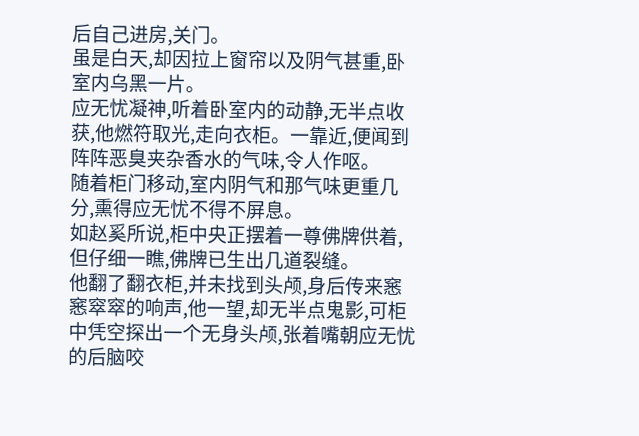后自己进房,关门。
虽是白天,却因拉上窗帘以及阴气甚重,卧室内乌黑一片。
应无忧凝神,听着卧室内的动静,无半点收获,他燃符取光,走向衣柜。一靠近,便闻到阵阵恶臭夹杂香水的气味,令人作呕。
随着柜门移动,室内阴气和那气味更重几分,熏得应无忧不得不屏息。
如赵奚所说,柜中央正摆着一尊佛牌供着,但仔细一瞧,佛牌已生出几道裂缝。
他翻了翻衣柜,并未找到头颅,身后传来窸窸窣窣的响声,他一望,却无半点鬼影,可柜中凭空探出一个无身头颅,张着嘴朝应无忧的后脑咬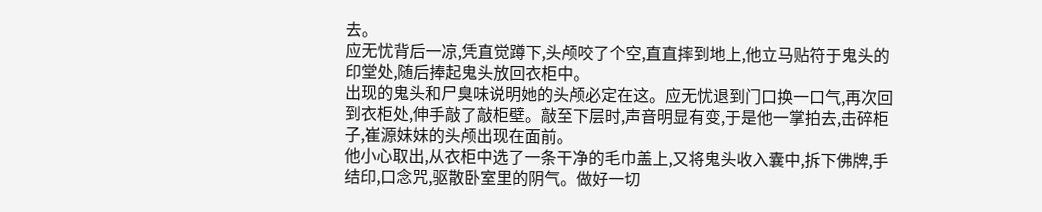去。
应无忧背后一凉,凭直觉蹲下,头颅咬了个空,直直摔到地上,他立马贴符于鬼头的印堂处,随后捧起鬼头放回衣柜中。
出现的鬼头和尸臭味说明她的头颅必定在这。应无忧退到门口换一口气,再次回到衣柜处,伸手敲了敲柜壁。敲至下层时,声音明显有变,于是他一掌拍去,击碎柜子,崔源妹妹的头颅出现在面前。
他小心取出,从衣柜中选了一条干净的毛巾盖上,又将鬼头收入囊中,拆下佛牌,手结印,口念咒,驱散卧室里的阴气。做好一切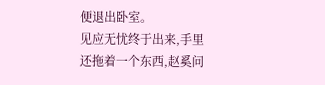便退出卧室。
见应无忧终于出来,手里还拖着一个东西,赵奚问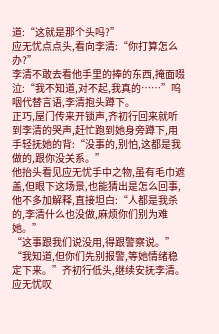道:“这就是那个头吗?”
应无忧点点头,看向李清:“你打算怎么办?”
李清不敢去看他手里的捧的东西,掩面啜泣:“我不知道,对不起,我真的……”呜咽代替言语,李清抱头蹲下。
正巧,屋门传来开锁声,齐初行回来就听到李清的哭声,赶忙跑到她身旁蹲下,用手轻抚她的背:“没事的,别怕,这都是我做的,跟你没关系。”
他抬头看见应无忧手中之物,虽有毛巾遮盖,但眼下这场景,也能猜出是怎么回事,他不多加解释,直接坦白:“人都是我杀的,李清什么也没做,麻烦你们别为难她。”
“这事跟我们说没用,得跟警察说。”
“我知道,但你们先别报警,等她情绪稳定下来。”齐初行低头,继续安抚李清。
应无忧叹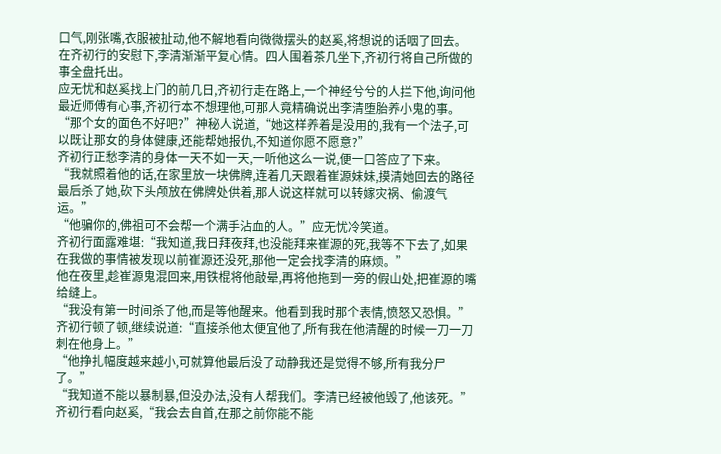口气,刚张嘴,衣服被扯动,他不解地看向微微摆头的赵奚,将想说的话咽了回去。
在齐初行的安慰下,李清渐渐平复心情。四人围着茶几坐下,齐初行将自己所做的事全盘托出。
应无忧和赵奚找上门的前几日,齐初行走在路上,一个神经兮兮的人拦下他,询问他最近师傅有心事,齐初行本不想理他,可那人竟精确说出李清堕胎养小鬼的事。
“那个女的面色不好吧?”神秘人说道,“她这样养着是没用的,我有一个法子,可以既让那女的身体健康,还能帮她报仇,不知道你愿不愿意?”
齐初行正愁李清的身体一天不如一天,一听他这么一说,便一口答应了下来。
“我就照着他的话,在家里放一块佛牌,连着几天跟着崔源妹妹,摸清她回去的路径最后杀了她,砍下头颅放在佛牌处供着,那人说这样就可以转嫁灾祸、偷渡气运。”
“他骗你的,佛祖可不会帮一个满手沾血的人。”应无忧冷笑道。
齐初行面露难堪:“我知道,我日拜夜拜,也没能拜来崔源的死,我等不下去了,如果在我做的事情被发现以前崔源还没死,那他一定会找李清的麻烦。”
他在夜里,趁崔源鬼混回来,用铁棍将他敲晕,再将他拖到一旁的假山处,把崔源的嘴给缝上。
“我没有第一时间杀了他,而是等他醒来。他看到我时那个表情,愤怒又恐惧。”齐初行顿了顿,继续说道:“直接杀他太便宜他了,所有我在他清醒的时候一刀一刀刺在他身上。”
“他挣扎幅度越来越小,可就算他最后没了动静我还是觉得不够,所有我分尸了。”
“我知道不能以暴制暴,但没办法,没有人帮我们。李清已经被他毁了,他该死。”齐初行看向赵奚,“我会去自首,在那之前你能不能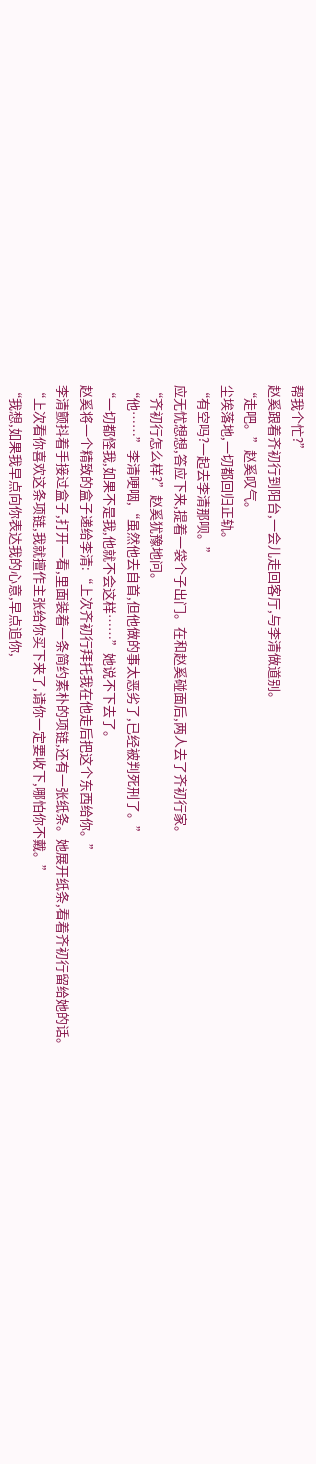帮我个忙?”
赵奚跟着齐初行到阳台,一会儿走回客厅,与李清做道别。
“走吧。”赵奚叹气。
尘埃落地,一切都回归正轨。
“有空吗?一起去李清那呗。”
应无忧想想,答应下来,提着一袋个子出门。在和赵奚碰面后,两人去了齐初行家。
“齐初行怎么样?”赵奚犹豫地问。
“他……”李清哽咽,“虽然他去自首,但他做的事太恶劣了,已经被判死刑了。”
“一切都怪我,如果不是我,他就不会这样……”她说不下去了。
赵奚将一个精致的盒子递给李清:“上次齐初行拜托我在他走后把这个东西给你。”
李清颤抖着手接过盒子,打开一看,里面装着一条简约素朴的项链,还有一张纸条。她展开纸条,看着齐初行留给她的话。
“上次看你喜欢这条项链,我就擅作主张给你买下来了,请你一定要收下,哪怕你不戴。”
“我想,如果我早点向你表达我的心意,早点追你,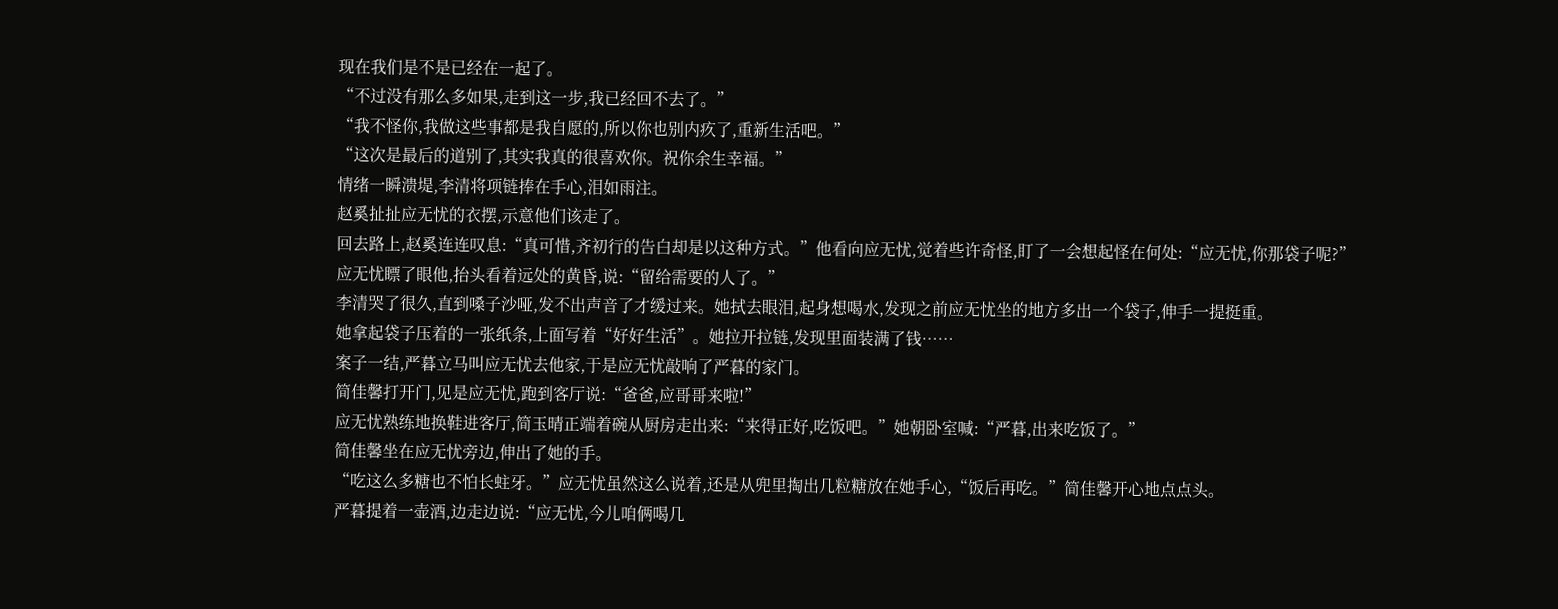现在我们是不是已经在一起了。
“不过没有那么多如果,走到这一步,我已经回不去了。”
“我不怪你,我做这些事都是我自愿的,所以你也别内疚了,重新生活吧。”
“这次是最后的道别了,其实我真的很喜欢你。祝你余生幸福。”
情绪一瞬溃堤,李清将项链捧在手心,泪如雨注。
赵奚扯扯应无忧的衣摆,示意他们该走了。
回去路上,赵奚连连叹息:“真可惜,齐初行的告白却是以这种方式。”他看向应无忧,觉着些许奇怪,盯了一会想起怪在何处:“应无忧,你那袋子呢?”
应无忧瞟了眼他,抬头看着远处的黄昏,说:“留给需要的人了。”
李清哭了很久,直到嗓子沙哑,发不出声音了才缓过来。她拭去眼泪,起身想喝水,发现之前应无忧坐的地方多出一个袋子,伸手一提挺重。
她拿起袋子压着的一张纸条,上面写着“好好生活”。她拉开拉链,发现里面装满了钱……
案子一结,严暮立马叫应无忧去他家,于是应无忧敲响了严暮的家门。
简佳馨打开门,见是应无忧,跑到客厅说:“爸爸,应哥哥来啦!”
应无忧熟练地换鞋进客厅,简玉晴正端着碗从厨房走出来:“来得正好,吃饭吧。”她朝卧室喊:“严暮,出来吃饭了。”
简佳馨坐在应无忧旁边,伸出了她的手。
“吃这么多糖也不怕长蛀牙。”应无忧虽然这么说着,还是从兜里掏出几粒糖放在她手心,“饭后再吃。”简佳馨开心地点点头。
严暮提着一壶酒,边走边说:“应无忧,今儿咱俩喝几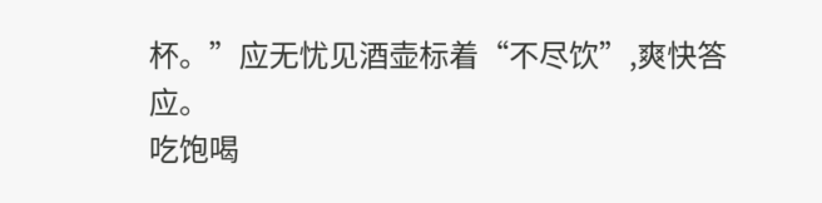杯。”应无忧见酒壶标着“不尽饮”,爽快答应。
吃饱喝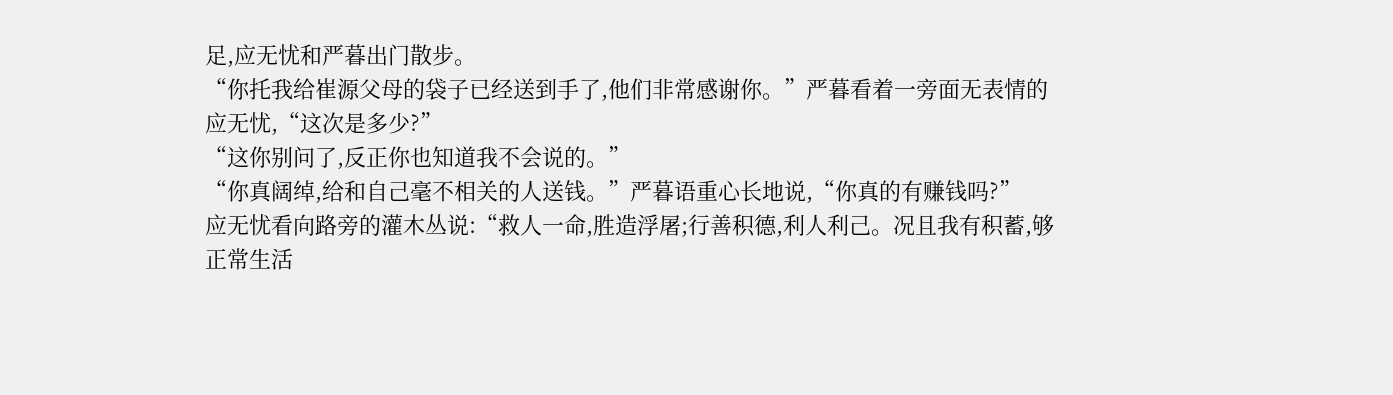足,应无忧和严暮出门散步。
“你托我给崔源父母的袋子已经送到手了,他们非常感谢你。”严暮看着一旁面无表情的应无忧,“这次是多少?”
“这你别问了,反正你也知道我不会说的。”
“你真阔绰,给和自己毫不相关的人送钱。”严暮语重心长地说,“你真的有赚钱吗?”
应无忧看向路旁的灌木丛说:“救人一命,胜造浮屠;行善积德,利人利己。况且我有积蓄,够正常生活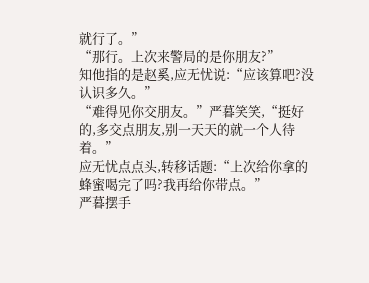就行了。”
“那行。上次来警局的是你朋友?”
知他指的是赵奚,应无忧说:“应该算吧?没认识多久。”
“难得见你交朋友。”严暮笑笑,“挺好的,多交点朋友,别一天天的就一个人待着。”
应无忧点点头,转移话题:“上次给你拿的蜂蜜喝完了吗?我再给你带点。”
严暮摆手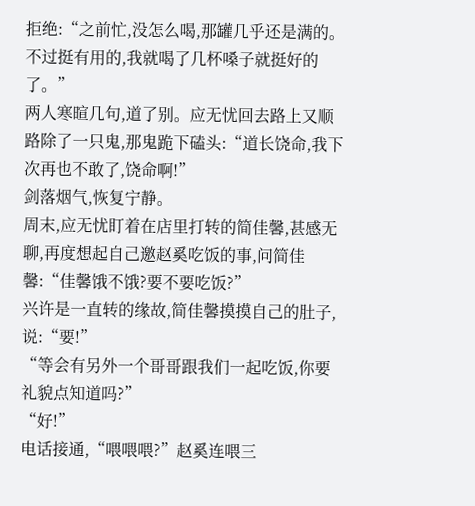拒绝:“之前忙,没怎么喝,那罐几乎还是满的。不过挺有用的,我就喝了几杯嗓子就挺好的了。”
两人寒暄几句,道了别。应无忧回去路上又顺路除了一只鬼,那鬼跪下磕头:“道长饶命,我下次再也不敢了,饶命啊!”
剑落烟气,恢复宁静。
周末,应无忧盯着在店里打转的简佳馨,甚感无聊,再度想起自己邀赵奚吃饭的事,问简佳馨:“佳馨饿不饿?要不要吃饭?”
兴许是一直转的缘故,简佳馨摸摸自己的肚子,说:“要!”
“等会有另外一个哥哥跟我们一起吃饭,你要礼貌点知道吗?”
“好!”
电话接通,“喂喂喂?”赵奚连喂三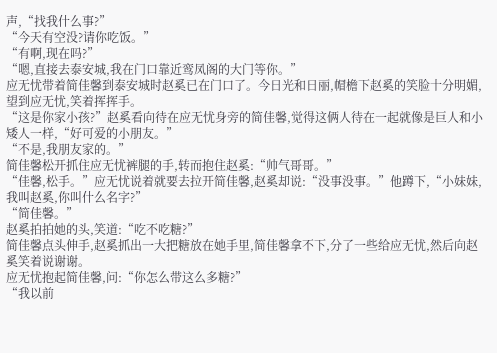声,“找我什么事?”
“今天有空没?请你吃饭。”
“有啊,现在吗?”
“嗯,直接去泰安城,我在门口靠近鸾凤阁的大门等你。”
应无忧带着简佳馨到泰安城时赵奚已在门口了。今日光和日丽,帽檐下赵奚的笑脸十分明媚,望到应无忧,笑着挥挥手。
“这是你家小孩?”赵奚看向待在应无忧身旁的简佳馨,觉得这俩人待在一起就像是巨人和小矮人一样,“好可爱的小朋友。”
“不是,我朋友家的。”
简佳馨松开抓住应无忧裤腿的手,转而抱住赵奚:“帅气哥哥。”
“佳馨,松手。”应无忧说着就要去拉开简佳馨,赵奚却说:“没事没事。”他蹲下,“小妹妹,我叫赵奚,你叫什么名字?”
“简佳馨。”
赵奚拍拍她的头,笑道:“吃不吃糖?”
简佳馨点头伸手,赵奚抓出一大把糖放在她手里,简佳馨拿不下,分了一些给应无忧,然后向赵奚笑着说谢谢。
应无忧抱起简佳馨,问:“你怎么带这么多糖?”
“我以前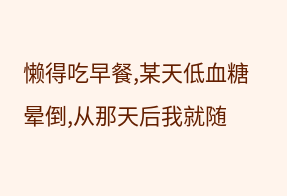懒得吃早餐,某天低血糖晕倒,从那天后我就随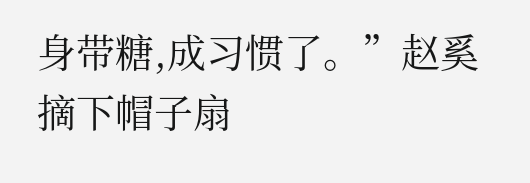身带糖,成习惯了。”赵奚摘下帽子扇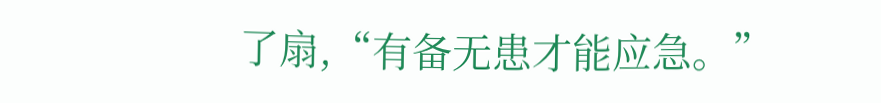了扇,“有备无患才能应急。”